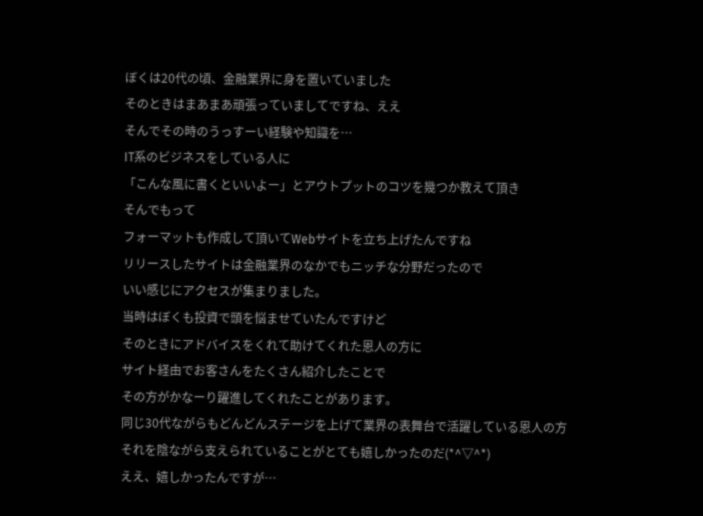ぼくは20代の頃、金融業界に身を置いていました
そのときはまあまあ頑張っていましてですね、ええ
そんでその時のうっすーい経験や知識を…
IT系のビジネスをしている人に
「こんな風に書くといいよー」とアウトプットのコツを幾つか教えて頂き
そんでもって
フォーマットも作成して頂いてWebサイトを立ち上げたんですね
リリースしたサイトは金融業界のなかでもニッチな分野だったので
いい感じにアクセスが集まりました。
当時はぼくも投資で頭を悩ませていたんですけど
そのときにアドバイスをくれて助けてくれた恩人の方に
サイト経由でお客さんをたくさん紹介したことで
その方がかなーり躍進してくれたことがあります。
同じ30代ながらもどんどんステージを上げて業界の表舞台で活躍している恩人の方
それを陰ながら支えられていることがとても嬉しかったのだ(*^▽^*)
ええ、嬉しかったんですが…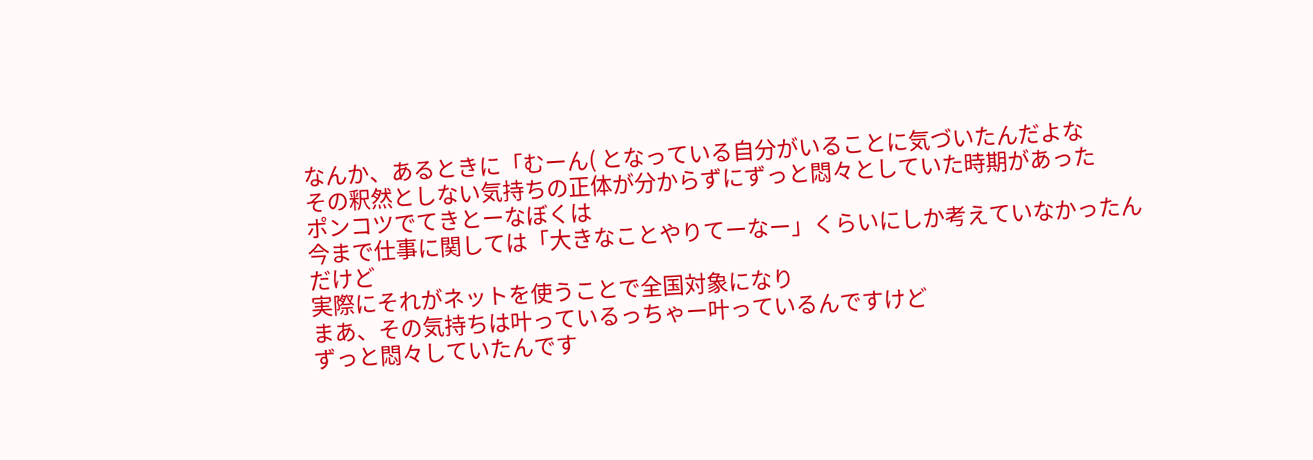なんか、あるときに「むーん( となっている自分がいることに気づいたんだよな
その釈然としない気持ちの正体が分からずにずっと悶々としていた時期があった
ポンコツでてきとーなぼくは
今まで仕事に関しては「大きなことやりてーなー」くらいにしか考えていなかったんだけど
実際にそれがネットを使うことで全国対象になり
まあ、その気持ちは叶っているっちゃー叶っているんですけど
ずっと悶々していたんです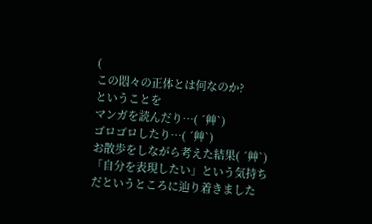(
この悶々の正体とは何なのか?
ということを
マンガを読んだり…( ´艸`)
ゴロゴロしたり…( ´艸`)
お散歩をしながら考えた結果( ´艸`)
「自分を表現したい」という気持ちだというところに辿り着きました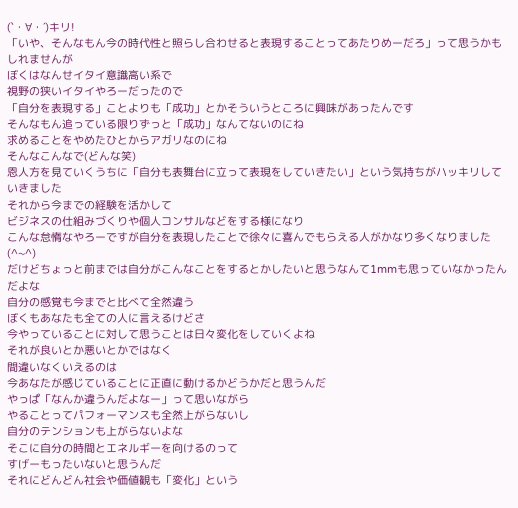(`・∀・´)キリ!
「いや、そんなもん今の時代性と照らし合わせると表現することってあたりめーだろ」って思うかもしれませんが
ぼくはなんせイタイ意識高い系で
視野の狭いイタイやろーだったので
「自分を表現する」ことよりも「成功」とかそういうところに興味があったんです
そんなもん追っている限りずっと「成功」なんてないのにね
求めることをやめたひとからアガリなのにね
そんなこんなで(どんな笑)
恩人方を見ていくうちに「自分も表舞台に立って表現をしていきたい」という気持ちがハッキリしていきました
それから今までの経験を活かして
ビジネスの仕組みづくりや個人コンサルなどをする様になり
こんな怠惰なやろーですが自分を表現したことで徐々に喜んでもらえる人がかなり多くなりました(^~^)
だけどちょっと前までは自分がこんなことをするとかしたいと思うなんて1mmも思っていなかったんだよな
自分の感覚も今までと比べて全然違う
ぼくもあなたも全ての人に言えるけどさ
今やっていることに対して思うことは日々変化をしていくよね
それが良いとか悪いとかではなく
間違いなくいえるのは
今あなたが感じていることに正直に動けるかどうかだと思うんだ
やっぱ「なんか違うんだよなー」って思いながら
やることってパフォーマンスも全然上がらないし
自分のテンションも上がらないよな
そこに自分の時間とエネルギーを向けるのって
すげーもったいないと思うんだ
それにどんどん社会や価値観も「変化」という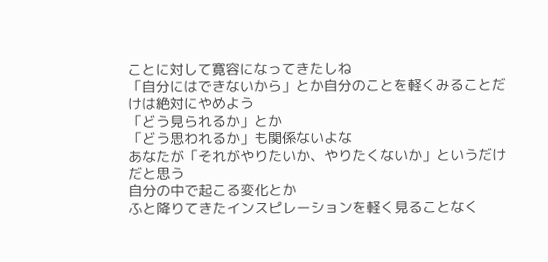ことに対して寛容になってきたしね
「自分にはできないから」とか自分のことを軽くみることだけは絶対にやめよう
「どう見られるか」とか
「どう思われるか」も関係ないよな
あなたが「それがやりたいか、やりたくないか」というだけだと思う
自分の中で起こる変化とか
ふと降りてきたインスピレーションを軽く見ることなく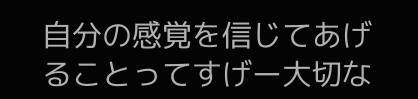自分の感覚を信じてあげることってすげー大切な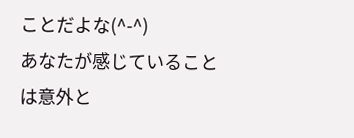ことだよな(^-^)
あなたが感じていることは意外と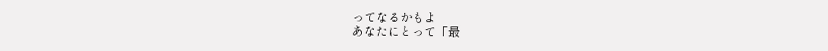ってなるかもよ
あなたにとって「最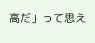高だ」って思え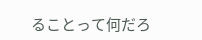ることって何だろ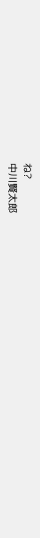ね?
中川賢太郎